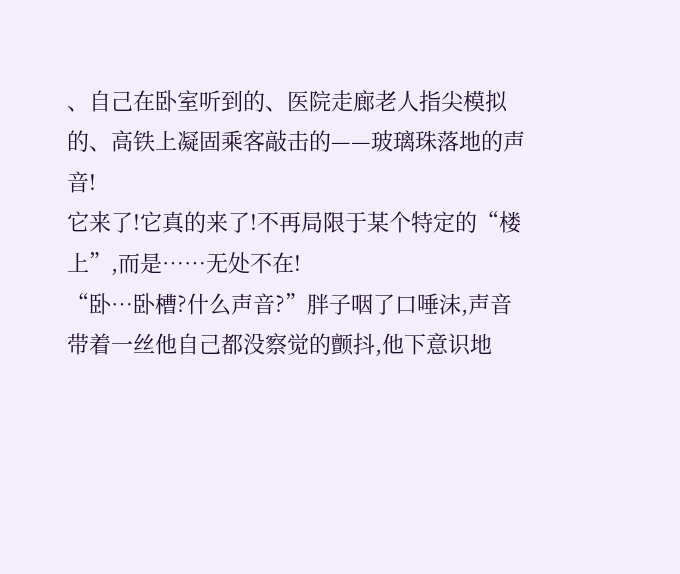、自己在卧室听到的、医院走廊老人指尖模拟的、高铁上凝固乘客敲击的——玻璃珠落地的声音!
它来了!它真的来了!不再局限于某个特定的“楼上”,而是……无处不在!
“卧…卧槽?什么声音?”胖子咽了口唾沫,声音带着一丝他自己都没察觉的颤抖,他下意识地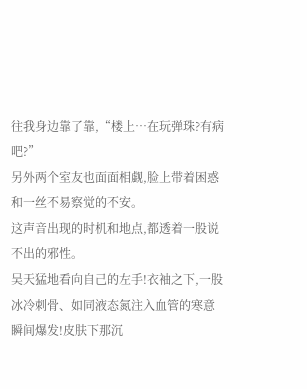往我身边靠了靠,“楼上…在玩弹珠?有病吧?”
另外两个室友也面面相觑,脸上带着困惑和一丝不易察觉的不安。
这声音出现的时机和地点,都透着一股说不出的邪性。
吴天猛地看向自己的左手!衣袖之下,一股冰冷刺骨、如同液态氮注入血管的寒意瞬间爆发!皮肤下那沉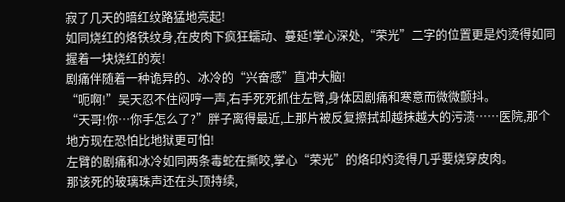寂了几天的暗红纹路猛地亮起!
如同烧红的烙铁纹身,在皮肉下疯狂蠕动、蔓延!掌心深处,“荣光”二字的位置更是灼烫得如同握着一块烧红的炭!
剧痛伴随着一种诡异的、冰冷的“兴奋感”直冲大脑!
“呃啊!”吴天忍不住闷哼一声,右手死死抓住左臂,身体因剧痛和寒意而微微颤抖。
“天哥!你…你手怎么了?”胖子离得最近,上那片被反复擦拭却越抹越大的污渍……医院,那个地方现在恐怕比地狱更可怕!
左臂的剧痛和冰冷如同两条毒蛇在撕咬,掌心“荣光”的烙印灼烫得几乎要烧穿皮肉。
那该死的玻璃珠声还在头顶持续,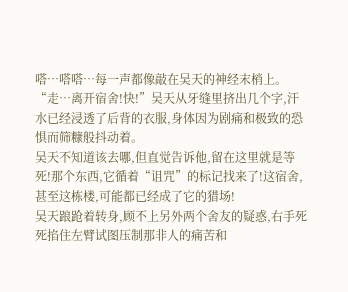嗒…嗒嗒…每一声都像敲在吴天的神经末梢上。
“走…离开宿舍!快!”吴天从牙缝里挤出几个字,汗水已经浸透了后背的衣服,身体因为剧痛和极致的恐惧而筛糠般抖动着。
吴天不知道该去哪,但直觉告诉他,留在这里就是等死!那个东西,它循着“诅咒”的标记找来了!这宿舍,甚至这栋楼,可能都已经成了它的猎场!
吴天踉跄着转身,顾不上另外两个舍友的疑惑,右手死死掐住左臂试图压制那非人的痛苦和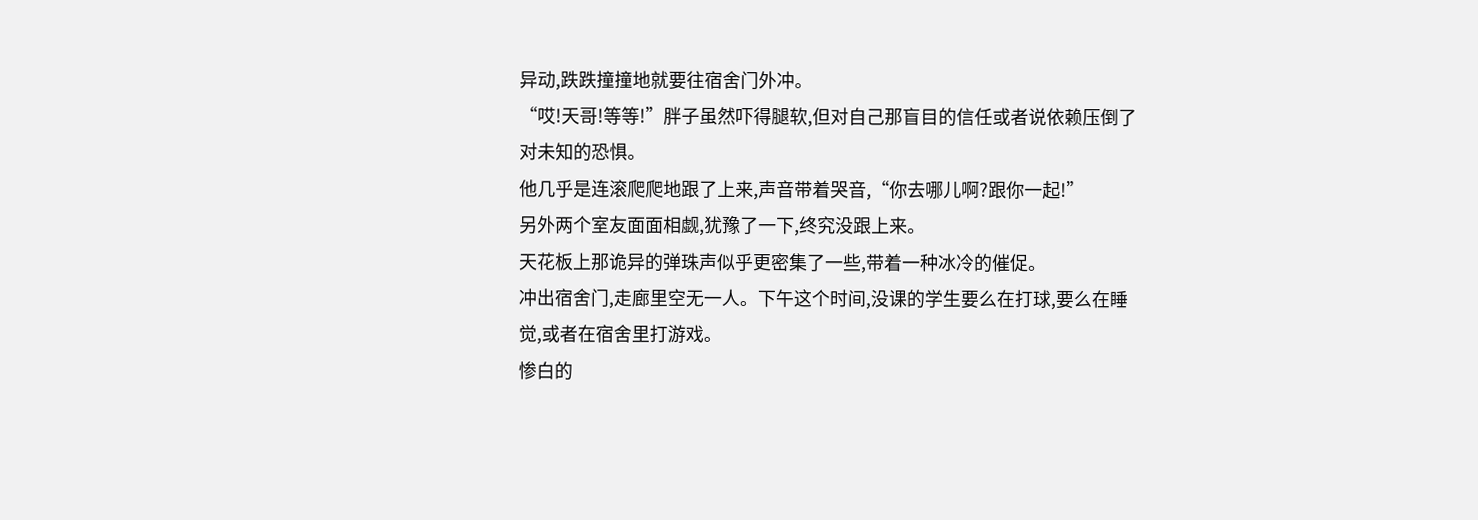异动,跌跌撞撞地就要往宿舍门外冲。
“哎!天哥!等等!”胖子虽然吓得腿软,但对自己那盲目的信任或者说依赖压倒了对未知的恐惧。
他几乎是连滚爬爬地跟了上来,声音带着哭音,“你去哪儿啊?跟你一起!”
另外两个室友面面相觑,犹豫了一下,终究没跟上来。
天花板上那诡异的弹珠声似乎更密集了一些,带着一种冰冷的催促。
冲出宿舍门,走廊里空无一人。下午这个时间,没课的学生要么在打球,要么在睡觉,或者在宿舍里打游戏。
惨白的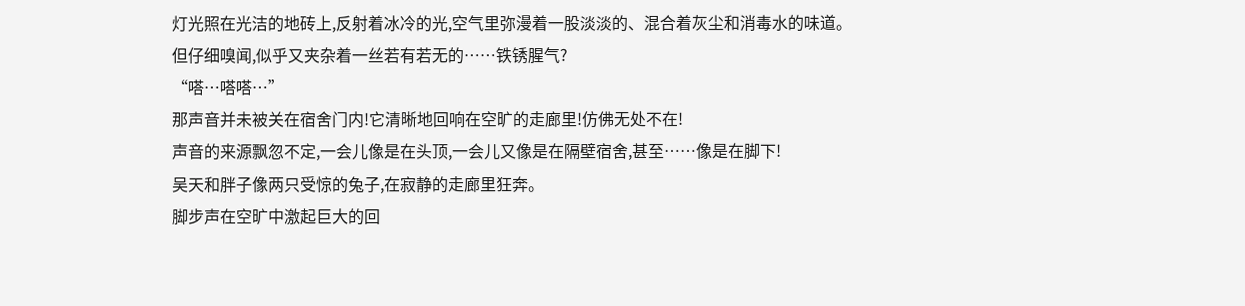灯光照在光洁的地砖上,反射着冰冷的光,空气里弥漫着一股淡淡的、混合着灰尘和消毒水的味道。
但仔细嗅闻,似乎又夹杂着一丝若有若无的……铁锈腥气?
“嗒…嗒嗒…”
那声音并未被关在宿舍门内!它清晰地回响在空旷的走廊里!仿佛无处不在!
声音的来源飘忽不定,一会儿像是在头顶,一会儿又像是在隔壁宿舍,甚至……像是在脚下!
吴天和胖子像两只受惊的兔子,在寂静的走廊里狂奔。
脚步声在空旷中激起巨大的回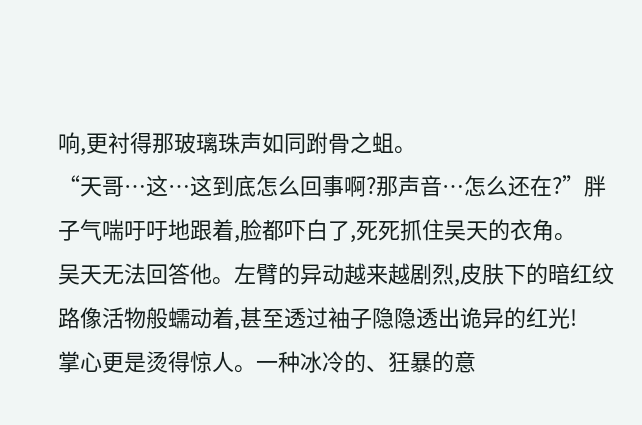响,更衬得那玻璃珠声如同跗骨之蛆。
“天哥…这…这到底怎么回事啊?那声音…怎么还在?”胖子气喘吁吁地跟着,脸都吓白了,死死抓住吴天的衣角。
吴天无法回答他。左臂的异动越来越剧烈,皮肤下的暗红纹路像活物般蠕动着,甚至透过袖子隐隐透出诡异的红光!
掌心更是烫得惊人。一种冰冷的、狂暴的意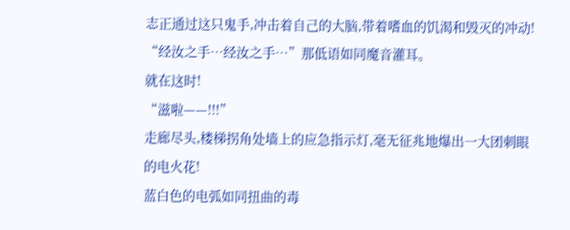志正通过这只鬼手,冲击着自己的大脑,带着嗜血的饥渴和毁灭的冲动!
“经汝之手…经汝之手…”那低语如同魔音灌耳。
就在这时!
“滋啦——!!!”
走廊尽头,楼梯拐角处墙上的应急指示灯,毫无征兆地爆出一大团刺眼的电火花!
蓝白色的电弧如同扭曲的毒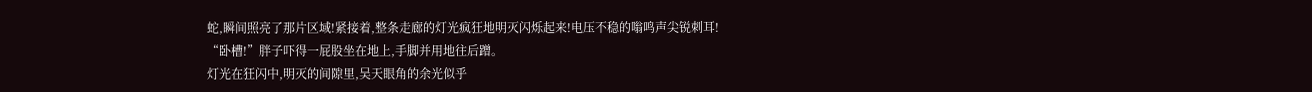蛇,瞬间照亮了那片区域!紧接着,整条走廊的灯光疯狂地明灭闪烁起来!电压不稳的嗡鸣声尖锐刺耳!
“卧槽!”胖子吓得一屁股坐在地上,手脚并用地往后蹭。
灯光在狂闪中,明灭的间隙里,吴天眼角的余光似乎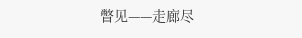瞥见——走廊尽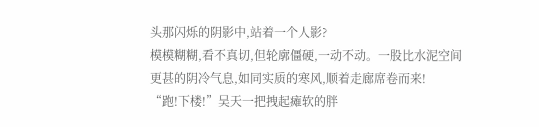头那闪烁的阴影中,站着一个人影?
模模糊糊,看不真切,但轮廓僵硬,一动不动。一股比水泥空间更甚的阴冷气息,如同实质的寒风,顺着走廊席卷而来!
“跑!下楼!”吴天一把拽起瘫软的胖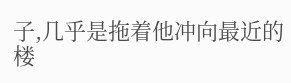子,几乎是拖着他冲向最近的楼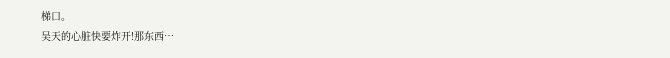梯口。
吴天的心脏快要炸开!那东西…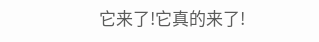它来了!它真的来了!